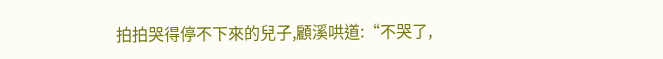拍拍哭得停不下來的兒子,顧溪哄道:“不哭了,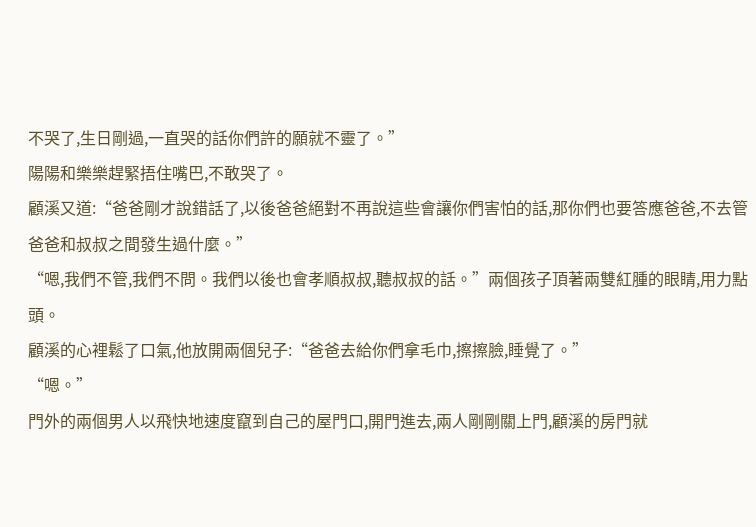不哭了,生日剛過,一直哭的話你們許的願就不靈了。”
陽陽和樂樂趕緊捂住嘴巴,不敢哭了。
顧溪又道:“爸爸剛才說錯話了,以後爸爸絕對不再說這些會讓你們害怕的話,那你們也要答應爸爸,不去管爸爸和叔叔之間發生過什麼。”
“嗯,我們不管,我們不問。我們以後也會孝順叔叔,聽叔叔的話。”兩個孩子頂著兩雙紅腫的眼睛,用力點頭。
顧溪的心裡鬆了口氣,他放開兩個兒子:“爸爸去給你們拿毛巾,擦擦臉,睡覺了。”
“嗯。”
門外的兩個男人以飛快地速度竄到自己的屋門口,開門進去,兩人剛剛關上門,顧溪的房門就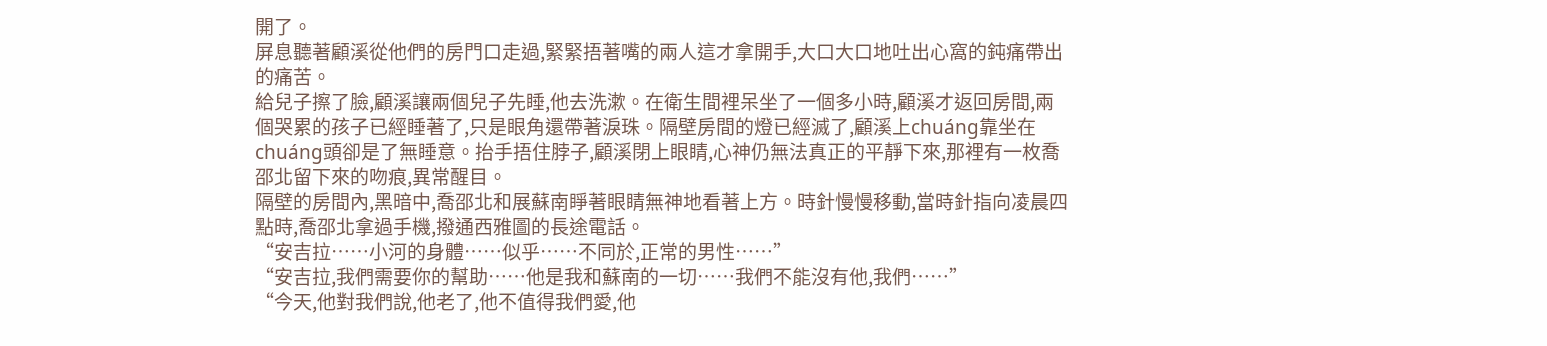開了。
屏息聽著顧溪從他們的房門口走過,緊緊捂著嘴的兩人這才拿開手,大口大口地吐出心窩的鈍痛帶出的痛苦。
給兒子擦了臉,顧溪讓兩個兒子先睡,他去洗漱。在衛生間裡呆坐了一個多小時,顧溪才返回房間,兩個哭累的孩子已經睡著了,只是眼角還帶著淚珠。隔壁房間的燈已經滅了,顧溪上chuáng靠坐在chuáng頭卻是了無睡意。抬手捂住脖子,顧溪閉上眼睛,心神仍無法真正的平靜下來,那裡有一枚喬邵北留下來的吻痕,異常醒目。
隔壁的房間內,黑暗中,喬邵北和展蘇南睜著眼睛無神地看著上方。時針慢慢移動,當時針指向凌晨四點時,喬邵北拿過手機,撥通西雅圖的長途電話。
“安吉拉……小河的身體……似乎……不同於,正常的男性……”
“安吉拉,我們需要你的幫助……他是我和蘇南的一切……我們不能沒有他,我們……”
“今天,他對我們說,他老了,他不值得我們愛,他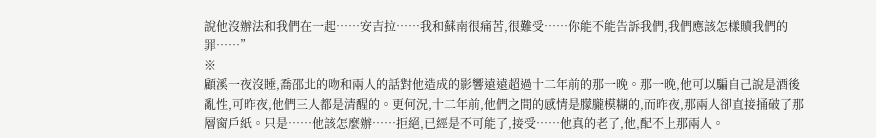說他沒辦法和我們在一起……安吉拉……我和蘇南很痛苦,很難受……你能不能告訴我們,我們應該怎樣贖我們的罪……”
※
顧溪一夜沒睡,喬邵北的吻和兩人的話對他造成的影響遠遠超過十二年前的那一晚。那一晚,他可以騙自己說是酒後亂性,可昨夜,他們三人都是清醒的。更何況,十二年前,他們之間的感情是朦朧模糊的,而昨夜,那兩人卻直接捅破了那層窗戶紙。只是……他該怎麼辦……拒絕,已經是不可能了,接受……他真的老了,他,配不上那兩人。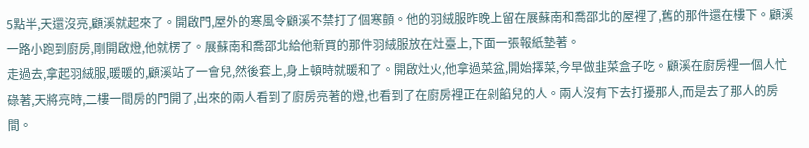5點半,天還沒亮,顧溪就起來了。開啟門,屋外的寒風令顧溪不禁打了個寒顫。他的羽絨服昨晚上留在展蘇南和喬邵北的屋裡了,舊的那件還在樓下。顧溪一路小跑到廚房,剛開啟燈,他就楞了。展蘇南和喬邵北給他新買的那件羽絨服放在灶臺上,下面一張報紙墊著。
走過去,拿起羽絨服,暖暖的,顧溪站了一會兒,然後套上,身上頓時就暖和了。開啟灶火,他拿過菜盆,開始擇菜,今早做韭菜盒子吃。顧溪在廚房裡一個人忙碌著,天將亮時,二樓一間房的門開了,出來的兩人看到了廚房亮著的燈,也看到了在廚房裡正在剁餡兒的人。兩人沒有下去打擾那人,而是去了那人的房間。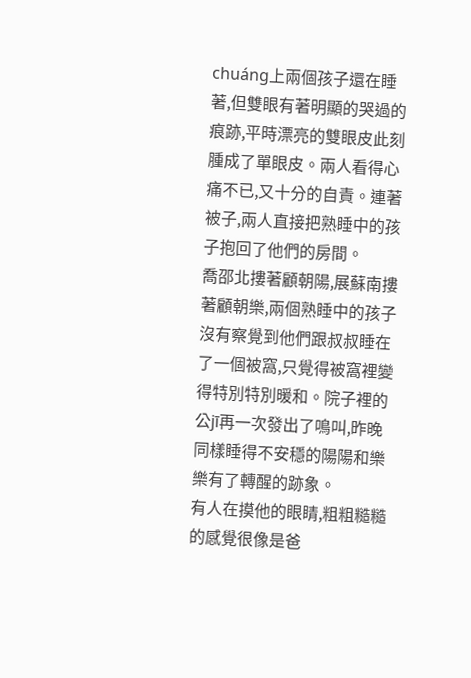chuáng上兩個孩子還在睡著,但雙眼有著明顯的哭過的痕跡,平時漂亮的雙眼皮此刻腫成了單眼皮。兩人看得心痛不已,又十分的自責。連著被子,兩人直接把熟睡中的孩子抱回了他們的房間。
喬邵北摟著顧朝陽,展蘇南摟著顧朝樂,兩個熟睡中的孩子沒有察覺到他們跟叔叔睡在了一個被窩,只覺得被窩裡變得特別特別暖和。院子裡的公jī再一次發出了鳴叫,昨晚同樣睡得不安穩的陽陽和樂樂有了轉醒的跡象。
有人在摸他的眼睛,粗粗糙糙的感覺很像是爸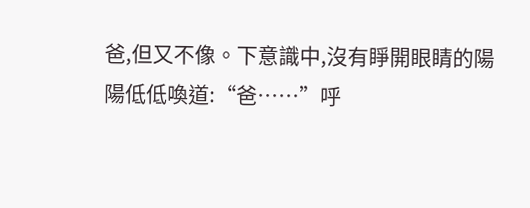爸,但又不像。下意識中,沒有睜開眼睛的陽陽低低喚道:“爸……”呼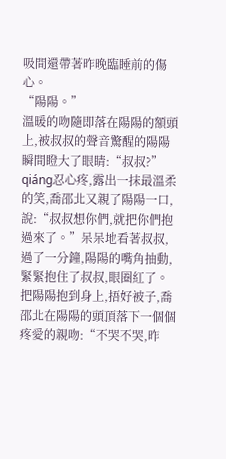吸間還帶著昨晚臨睡前的傷心。
“陽陽。”
溫暖的吻隨即落在陽陽的額頭上,被叔叔的聲音驚醒的陽陽瞬間瞪大了眼睛:“叔叔?”
qiáng忍心疼,露出一抹最溫柔的笑,喬邵北又親了陽陽一口,說:“叔叔想你們,就把你們抱過來了。”呆呆地看著叔叔,過了一分鐘,陽陽的嘴角抽動,緊緊抱住了叔叔,眼圈紅了。
把陽陽抱到身上,捂好被子,喬邵北在陽陽的頭頂落下一個個疼愛的親吻:“不哭不哭,昨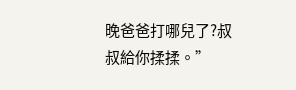晚爸爸打哪兒了?叔叔給你揉揉。”